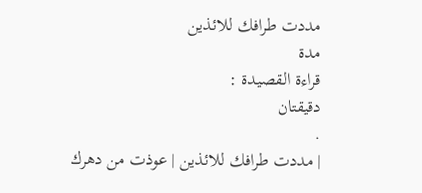مددت طرافك للائذين
مدة
قراءة القصيدة :
دقيقتان
.
| مددت طرافك للائذين | عوذت من دهرك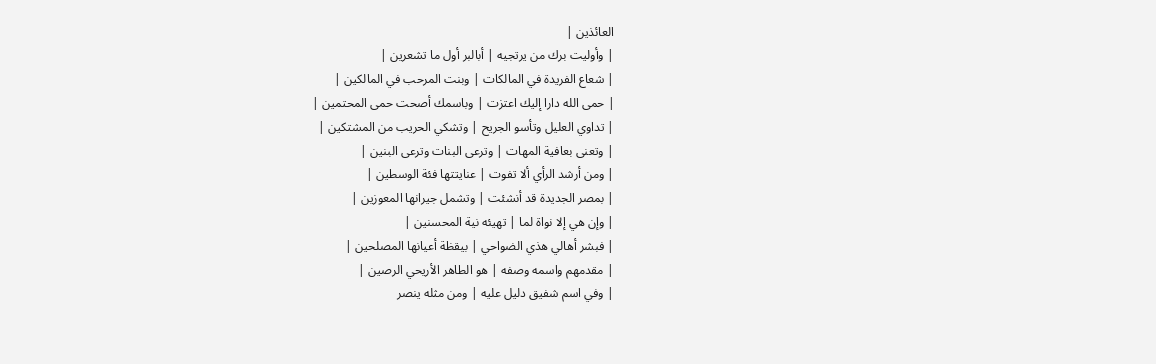العائذين |
| وأوليت برك من يرتجيه | أبالبر أول ما تشعرين |
| شعاع الفريدة في المالكات | وبنت المرحب في المالكين |
| حمى الله دارا إليك اعتزت | وباسمك أصحت حمى المحتمين |
| تداوي العليل وتأسو الجريح | وتشكي الحريب من المشتكين |
| وتعنى بعافية المهات | وترعى البنات وترعى البنين |
| ومن أرشد الرأي ألا تفوت | عنايتتها فئة الوسطين |
| بمصر الجديدة قد أنشئت | وتشمل جيرانها المعوزين |
| وإن هي إلا نواة لما | تهيئه نية المحسنين |
| فبشر أهالي هذي الضواحي | بيقظة أعيانها المصلحين |
| مقدمهم واسمه وصفه | هو الطاهر الأريحي الرصين |
| وفي اسم شفيق دليل عليه | ومن مثله ينصر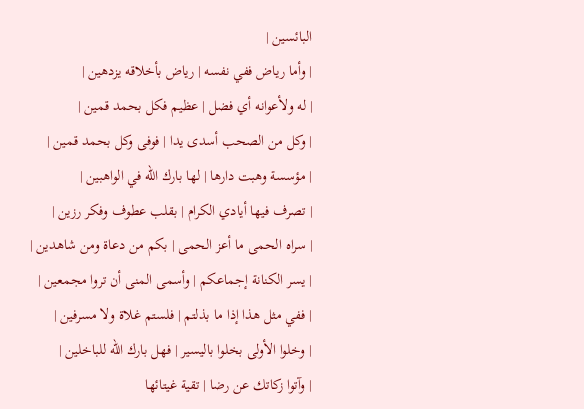البائسين |
| وأما رياض ففي نفسه | رياض بأخلاقه يزدهين |
| له ولأعوانه أي فضل | عظيم فكل بحمد قمين |
| وكل من الصحب أسدى يدا | فوفى وكل بحمد قمين |
| مؤسسة وهبت دارها | لها بارك الله في الواهبين |
| تصرف فيها أيادي الكرام | بقلب عطوف وفكر رزين |
| سراه الحمى ما أعز الحمى | بكم من دعاة ومن شاهدين |
| يسر الكنانة إجماعكم | وأسمى المنى أن تروا مجمعين |
| ففي مثل هذا إذا ما بذلتم | فلستم غلاة ولا مسرفين |
| وخلوا الأولى بخلوا باليسير | فهل بارك الله للباخلين |
| وآتوا زكاتك عن رضا | تقية غيتائها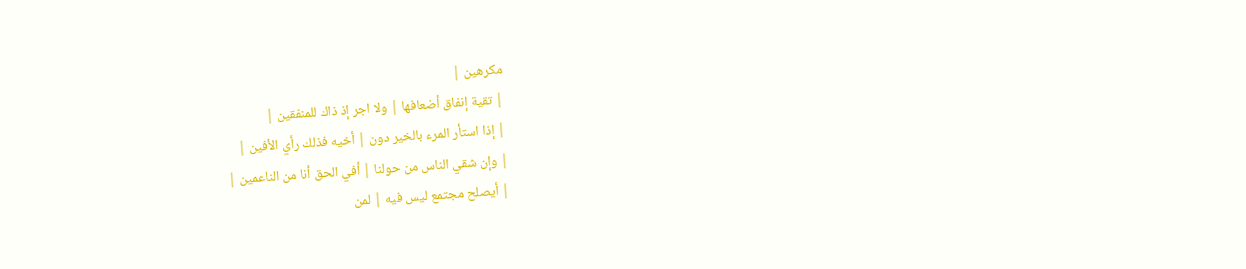مكرهين |
| تقية إنفاق أضعافها | ولا اجر إذ ذاك للمنفقين |
| إذا استأر المرء بالخير دون | أخيه فذلك رأي الأفين |
| وإن شقي الناس من حولنا | أفي الحق أنا من الناعمين |
| أيصلح مجتمع ليس فيه | لمن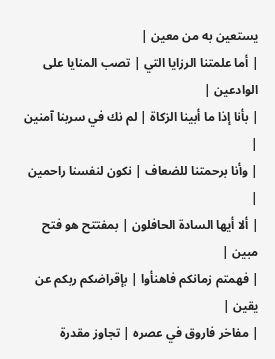يستعين به من معين |
| أما علمتنا الرزايا التي | تصب المنايا على الوادعين |
| بأنا إذا ما أبينا الزكاة | لم نك في سربنا آمنين |
| وأنا برحمتنا للضعاف | نكون لنفسنا راحمين |
| ألا أيها السادة الحافلون | بمفتتح هو فتح مبين |
| فهمتم زمانكم فاهنأوا | بإقراضكم ربكم عن يقين |
| مفاخر فاروق في عصره | تجاوز مقدرة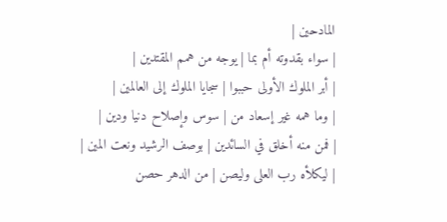المادحين |
| سواء بقدوته أم بما | يوجه من همم المقتدين |
| أبر الملوك الأولى حببوا | سجايا الملوك إلى العالمين |
| وما همه غير إسعاد من | سوس وإصلاح دنيا ودين |
| فمن منه أخلق في السائدين | بوصف الرشيد ونعت المين |
| ليكلأه رب العلى وليصن | من الدهر حصن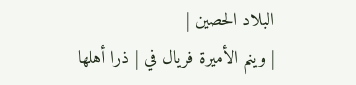البلاد الحصين |
| وينم الأميرة فريال في | ذرا أهلها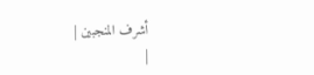أشرف المنجبين |
|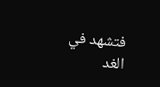فتشهد في الغد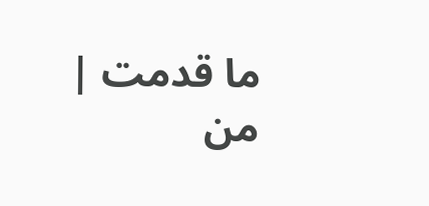ما قدمت | من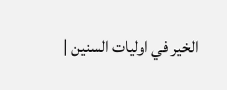الخير في اوليات السنين |